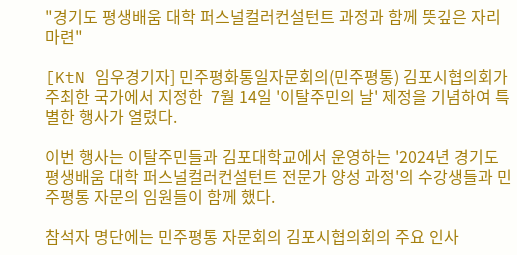"경기도 평생배움 대학 퍼스널컬러컨설턴트 과정과 함께 뜻깊은 자리 마련"

[KtN 임우경기자] 민주평화통일자문회의(민주평통) 김포시협의회가 주최한 국가에서 지정한  7월 14일 '이탈주민의 날' 제정을 기념하여 특별한 행사가 열렸다.

이번 행사는 이탈주민들과 김포대학교에서 운영하는 '2024년 경기도 평생배움 대학 퍼스널컬러컨설턴트 전문가 양성 과정'의 수강생들과 민주평통 자문의 임원들이 함께 했다.

참석자 명단에는 민주평통 자문회의 김포시협의회의 주요 인사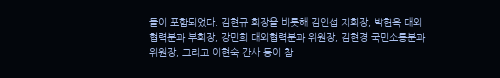들이 포함되었다. 김현규 회장을 비롯해 김인섭 지회장, 박헌옥 대외협력분과 부회장, 강민희 대외협력분과 위원장, 김현경 국민소통분과 위원장, 그리고 이현숙 간사 등이 참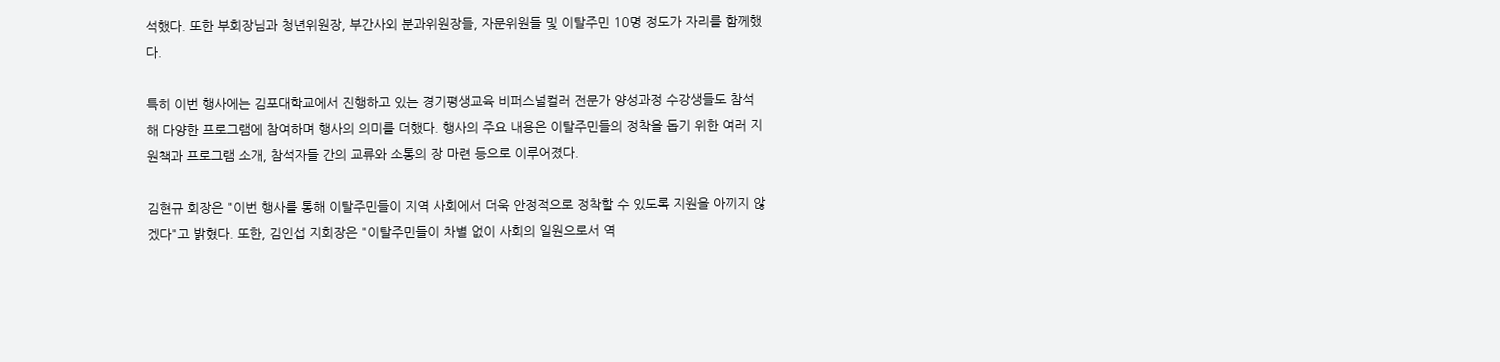석했다. 또한 부회장님과 청년위원장, 부간사외 분과위원장들, 자문위원들 및 이탈주민 10명 정도가 자리를 함께했다.

특히 이번 행사에는 김포대학교에서 진행하고 있는 경기평생교육 비퍼스널컬러 전문가 양성과정 수강생들도 참석해 다양한 프로그램에 참여하며 행사의 의미를 더했다. 행사의 주요 내용은 이탈주민들의 정착을 돕기 위한 여러 지원책과 프로그램 소개, 참석자들 간의 교류와 소통의 장 마련 등으로 이루어졌다.

김현규 회장은 "이번 행사를 통해 이탈주민들이 지역 사회에서 더욱 안정적으로 정착할 수 있도록 지원을 아끼지 않겠다"고 밝혔다. 또한, 김인섭 지회장은 "이탈주민들이 차별 없이 사회의 일원으로서 역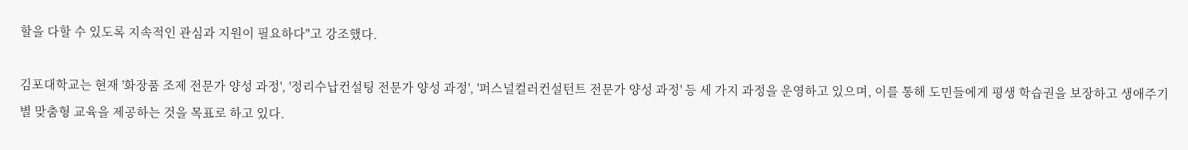할을 다할 수 있도록 지속적인 관심과 지원이 필요하다"고 강조했다.

김포대학교는 현재 '화장품 조제 전문가 양성 과정', '정리수납컨설팅 전문가 양성 과정', '퍼스널컬러컨설턴트 전문가 양성 과정' 등 세 가지 과정을 운영하고 있으며, 이를 통해 도민들에게 평생 학습권을 보장하고 생애주기별 맞춤형 교육을 제공하는 것을 목표로 하고 있다.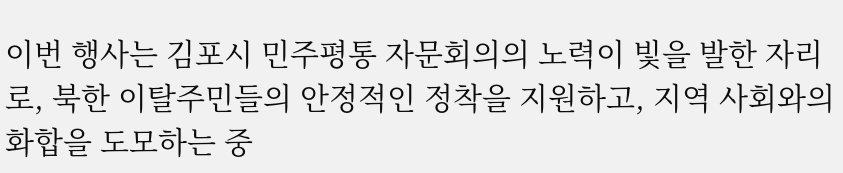이번 행사는 김포시 민주평통 자문회의의 노력이 빛을 발한 자리로, 북한 이탈주민들의 안정적인 정착을 지원하고, 지역 사회와의 화합을 도모하는 중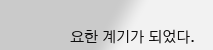요한 계기가 되었다.